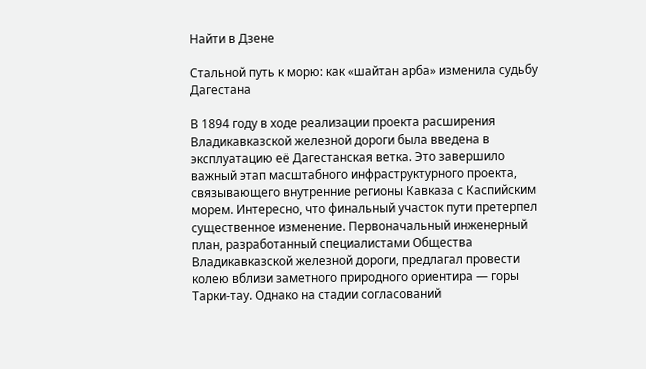Найти в Дзене

Стальной путь к морю: как «шайтан арба» изменила судьбу Дагестана

В 1894 году в ходе реализации проекта расширения Владикавказской железной дороги была введена в эксплуатацию её Дагестанская ветка. Это завершило важный этап масштабного инфраструктурного проекта, связывающего внутренние регионы Кавказа с Каспийским морем. Интересно, что финальный участок пути претерпел существенное изменение. Первоначальный инженерный план, разработанный специалистами Общества Владикавказской железной дороги, предлагал провести колею вблизи заметного природного ориентира — горы Тарки-тау. Однако на стадии согласований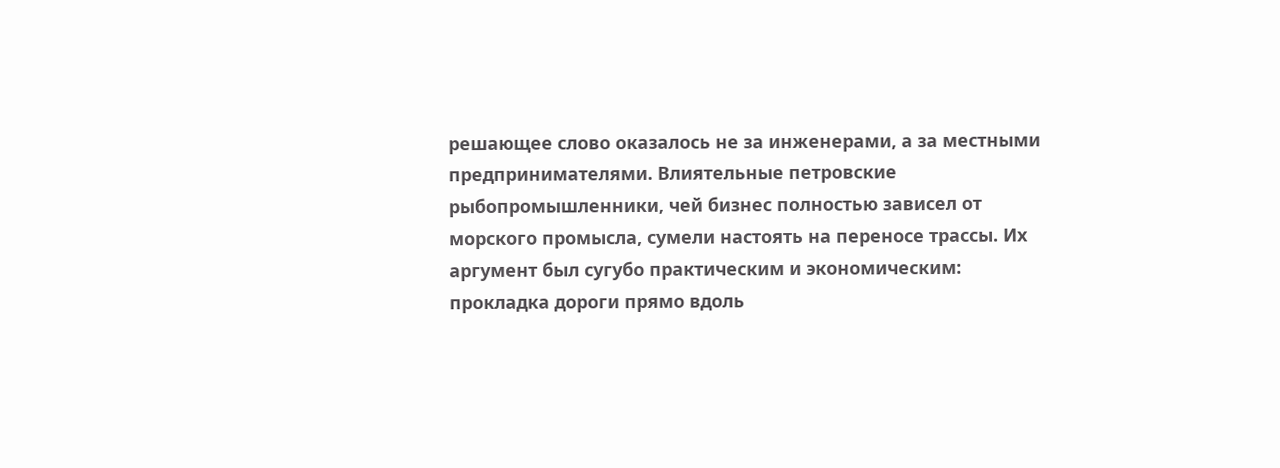решающее слово оказалось не за инженерами, а за местными предпринимателями. Влиятельные петровские рыбопромышленники, чей бизнес полностью зависел от морского промысла, сумели настоять на переносе трассы. Их аргумент был сугубо практическим и экономическим: прокладка дороги прямо вдоль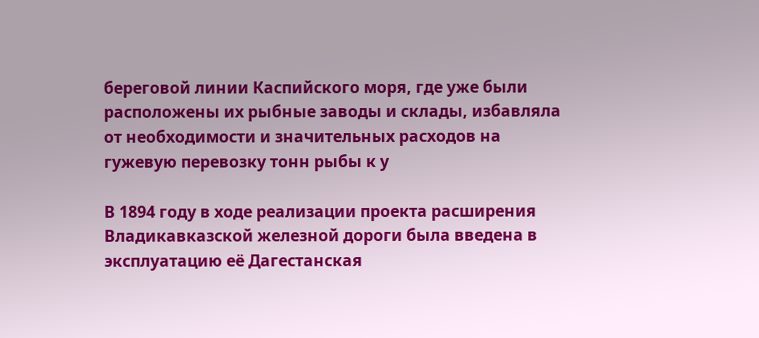береговой линии Каспийского моря, где уже были расположены их рыбные заводы и склады, избавляла от необходимости и значительных расходов на гужевую перевозку тонн рыбы к у

В 1894 году в ходе реализации проекта расширения Владикавказской железной дороги была введена в эксплуатацию её Дагестанская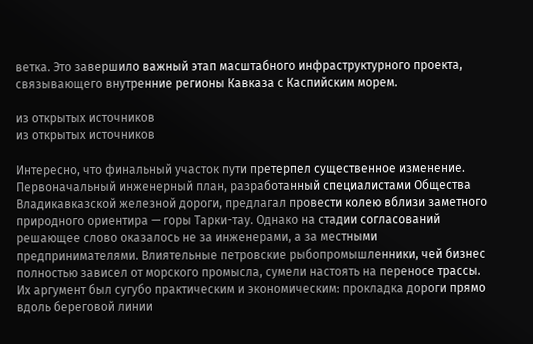ветка. Это завершило важный этап масштабного инфраструктурного проекта, связывающего внутренние регионы Кавказа с Каспийским морем.

из открытых источников
из открытых источников

Интересно, что финальный участок пути претерпел существенное изменение. Первоначальный инженерный план, разработанный специалистами Общества Владикавказской железной дороги, предлагал провести колею вблизи заметного природного ориентира — горы Тарки-тау. Однако на стадии согласований решающее слово оказалось не за инженерами, а за местными предпринимателями. Влиятельные петровские рыбопромышленники, чей бизнес полностью зависел от морского промысла, сумели настоять на переносе трассы. Их аргумент был сугубо практическим и экономическим: прокладка дороги прямо вдоль береговой линии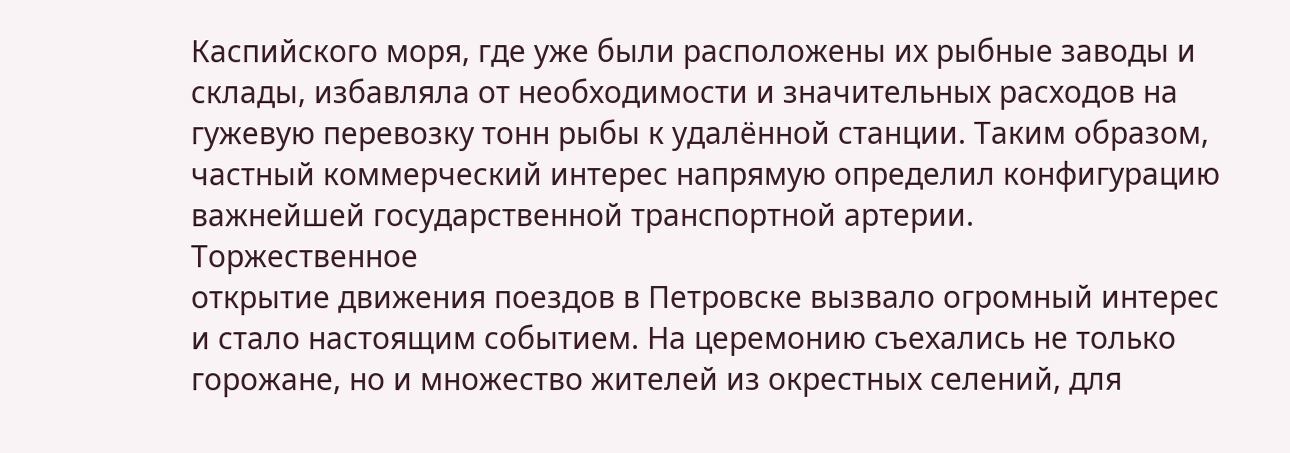Каспийского моря, где уже были расположены их рыбные заводы и склады, избавляла от необходимости и значительных расходов на гужевую перевозку тонн рыбы к удалённой станции. Таким образом, частный коммерческий интерес напрямую определил конфигурацию важнейшей государственной транспортной артерии.
Торжественное
открытие движения поездов в Петровске вызвало огромный интерес и стало настоящим событием. На церемонию съехались не только горожане, но и множество жителей из окрестных селений, для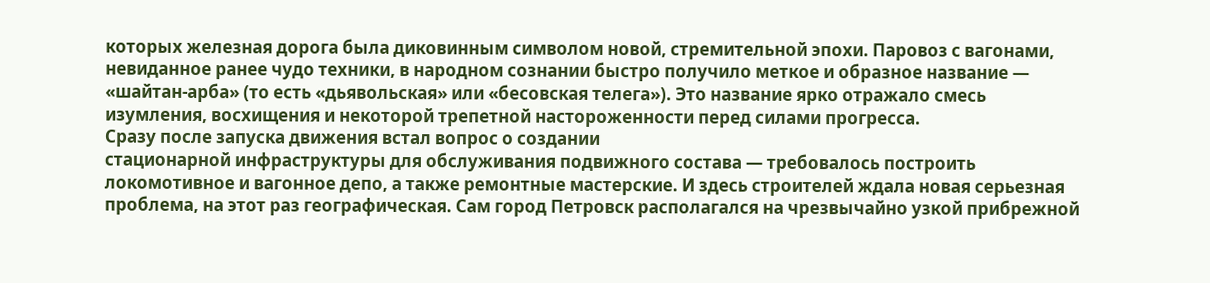которых железная дорога была диковинным символом новой, стремительной эпохи. Паровоз с вагонами, невиданное ранее чудо техники, в народном сознании быстро получило меткое и образное название — «шайтан-арба» (то есть «дьявольская» или «бесовская телега»). Это название ярко отражало смесь изумления, восхищения и некоторой трепетной настороженности перед силами прогресса.
Сразу после запуска движения встал вопрос о создании
стационарной инфраструктуры для обслуживания подвижного состава — требовалось построить локомотивное и вагонное депо, а также ремонтные мастерские. И здесь строителей ждала новая серьезная проблема, на этот раз географическая. Сам город Петровск располагался на чрезвычайно узкой прибрежной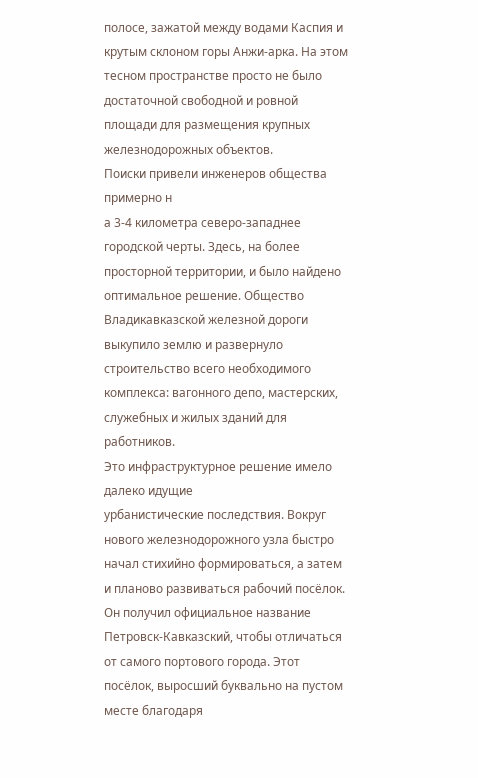полосе, зажатой между водами Каспия и крутым склоном горы Анжи-арка. На этом тесном пространстве просто не было достаточной свободной и ровной площади для размещения крупных железнодорожных объектов.
Поиски привели инженеров общества примерно н
а 3-4 километра северо-западнее городской черты. Здесь, на более просторной территории, и было найдено оптимальное решение. Общество Владикавказской железной дороги выкупило землю и развернуло строительство всего необходимого комплекса: вагонного депо, мастерских, служебных и жилых зданий для работников.
Это инфраструктурное решение имело далеко идущие
урбанистические последствия. Вокруг нового железнодорожного узла быстро начал стихийно формироваться, а затем и планово развиваться рабочий посёлок. Он получил официальное название Петровск-Кавказский, чтобы отличаться от самого портового города. Этот посёлок, выросший буквально на пустом месте благодаря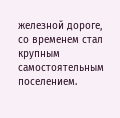железной дороге, со временем стал крупным самостоятельным поселением.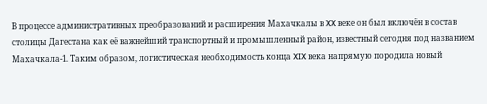В процессе административных преобразований и расширения Махачкалы в XX веке он был включён в состав столицы Дагестана как её важнейший транспортный и промышленный район, известный сегодня под названием Махачкала-1. Таким образом, логистическая необходимость конца XIX века напрямую породила новый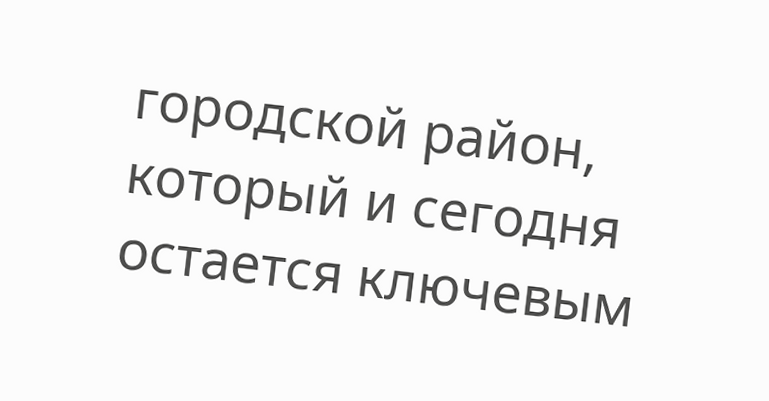городской район, который и сегодня остается ключевым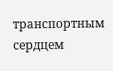транспортным сердцем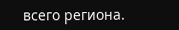всего региона.